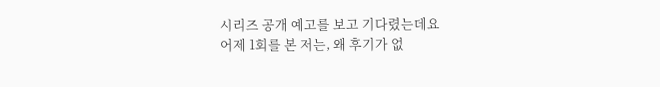시리즈 공개 예고를 보고 기다렸는데요
어제 1회를 본 저는, 왜 후기가 없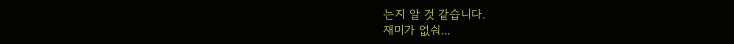는지 알 것 같습니다.
재미가 없숴...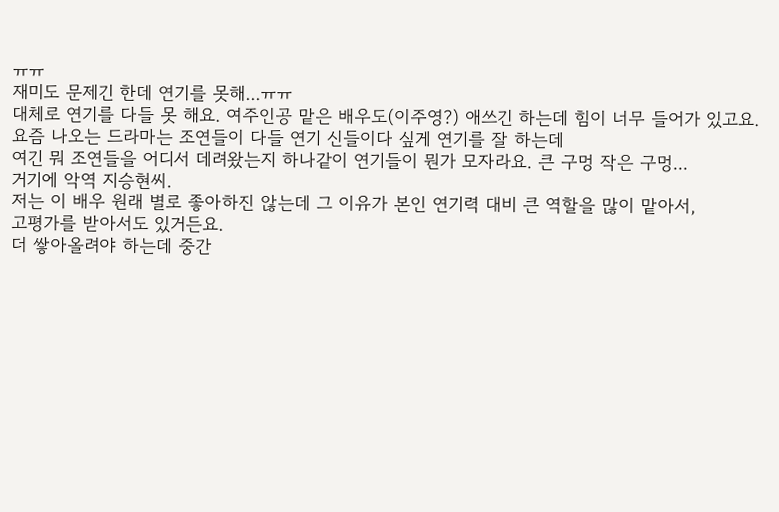ㅠㅠ
재미도 문제긴 한데 연기를 못해...ㅠㅠ
대체로 연기를 다들 못 해요. 여주인공 맡은 배우도(이주영?) 애쓰긴 하는데 힘이 너무 들어가 있고요.
요즘 나오는 드라마는 조연들이 다들 연기 신들이다 싶게 연기를 잘 하는데
여긴 뭐 조연들을 어디서 데려왔는지 하나같이 연기들이 뭔가 모자라요. 큰 구멍 작은 구멍...
거기에 악역 지승현씨.
저는 이 배우 원래 별로 좋아하진 않는데 그 이유가 본인 연기력 대비 큰 역할을 많이 맡아서,
고평가를 받아서도 있거든요.
더 쌓아올려야 하는데 중간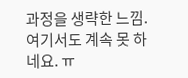과정을 생략한 느낌.
여기서도 계속 못 하네요. ㅠ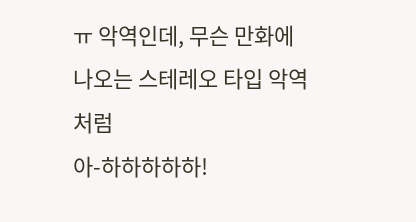ㅠ 악역인데, 무슨 만화에 나오는 스테레오 타입 악역처럼
아-하하하하하!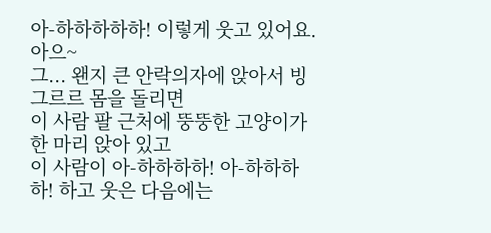아-하하하하하! 이렇게 웃고 있어요. 아으~
그... 왠지 큰 안락의자에 앉아서 빙그르르 몸을 돌리면
이 사람 팔 근처에 뚱뚱한 고양이가 한 마리 앉아 있고
이 사람이 아-하하하하! 아-하하하하! 하고 웃은 다음에는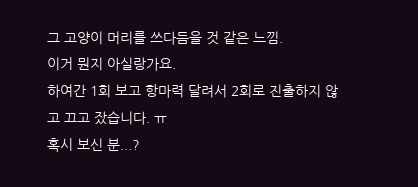그 고양이 머리를 쓰다듬을 것 같은 느낌.
이거 뭔지 아실랑가요.
하여간 1회 보고 항마력 달려서 2회로 진출하지 않고 끄고 잤습니다. ㅠ
혹시 보신 분...?